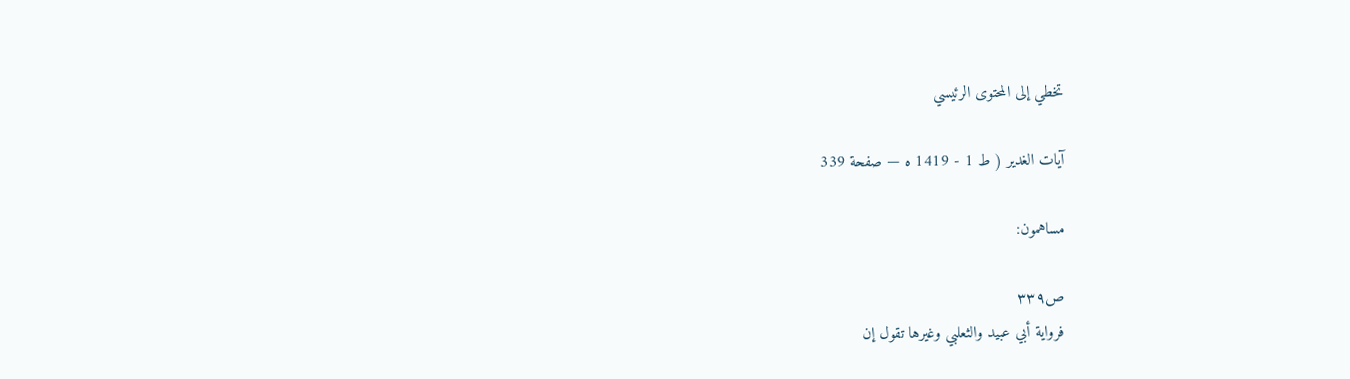تخطي إلى المحتوى الرئيسي

آيات الغدير ( ط 1 - 1419 ه — صفحة 339

مساهمون:

ص٣٣٩
فرواية أبي عبيد والثعلبي وغيرها تقول إن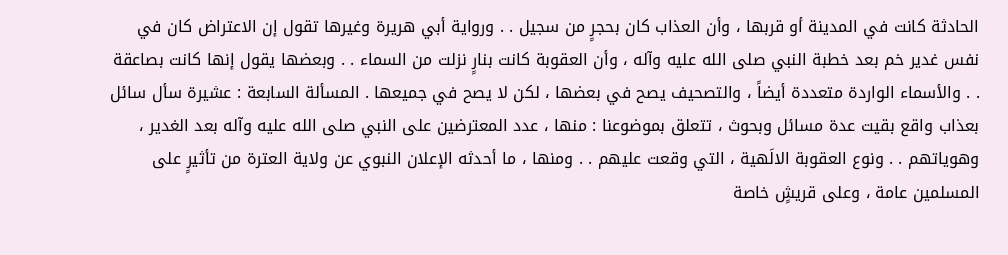الحادثة كانت في المدينة أو قربها ، وأن العذاب كان بحجرٍ من سجيل . . ورواية أبي هريرة وغيرها تقول إن الاعتراض كان في نفس غدير خم بعد خطبة النبي صلى الله عليه وآله ، وأن العقوبة كانت بنارٍ نزلت من السماء . . وبعضها يقول إنها كانت بصاعقة . . والأسماء الواردة متعددة أيضاً ، والتصحيف يصح في بعضها ، لكن لا يصح في جميعها . المسألة السابعة : عشيرة سأل سائل بعذاب واقع بقيت عدة مسائل وبحوث ، تتعلق بموضوعنا : منها ، عدد المعترضين على النبي صلى الله عليه وآله بعد الغدير ، وهوياتهم . . ونوع العقوبة الالَهية ، التي وقعت عليهم . . ومنها ، ما أحدثه الإعلان النبوي عن ولاية العترة من تأثيرٍ على المسلمين عامة ، وعلى قريشٍ خاصة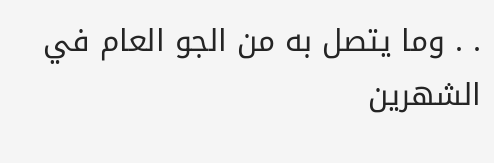. . وما يتصل به من الجو العام في الشهرين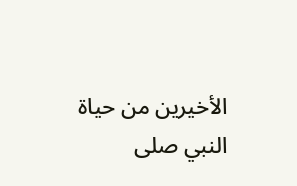الأخيرين من حياة النبي صلى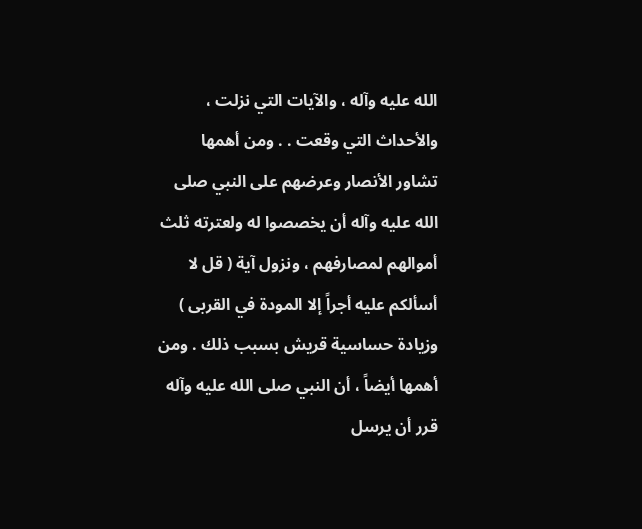الله عليه وآله ، والآيات التي نزلت ، والأحداث التي وقعت . . ومن أهمها تشاور الأنصار وعرضهم على النبي صلى الله عليه وآله أن يخصصوا له ولعترته ثلث أموالهم لمصارفهم ، ونزول آية ( قل لا أسألكم عليه أجراً إلا المودة في القربى ) وزيادة حساسية قريش بسبب ذلك . ومن أهمها أيضاً ، أن النبي صلى الله عليه وآله قرر أن يرسل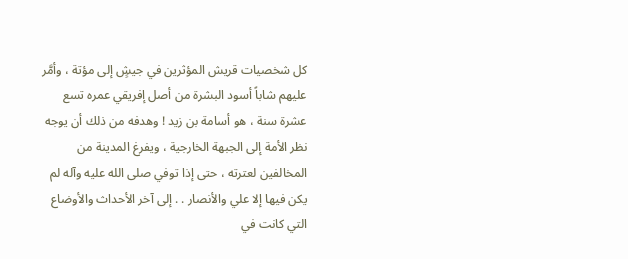كل شخصيات قريش المؤثرين في جيشٍ إلى مؤتة ، وأمَّر عليهم شاباً أسود البشرة من أصل إفريقي عمره تسع عشرة سنة ، هو أسامة بن زيد ! وهدفه من ذلك أن يوجه نظر الأمة إلى الجبهة الخارجية ، ويفرغ المدينة من المخالفين لعترته ، حتى إذا توفي صلى الله عليه وآله لم يكن فيها إلا علي والأنصار . . إلى آخر الأحداث والأوضاع التي كانت في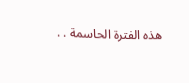هذه الفترة الحاسمة . .